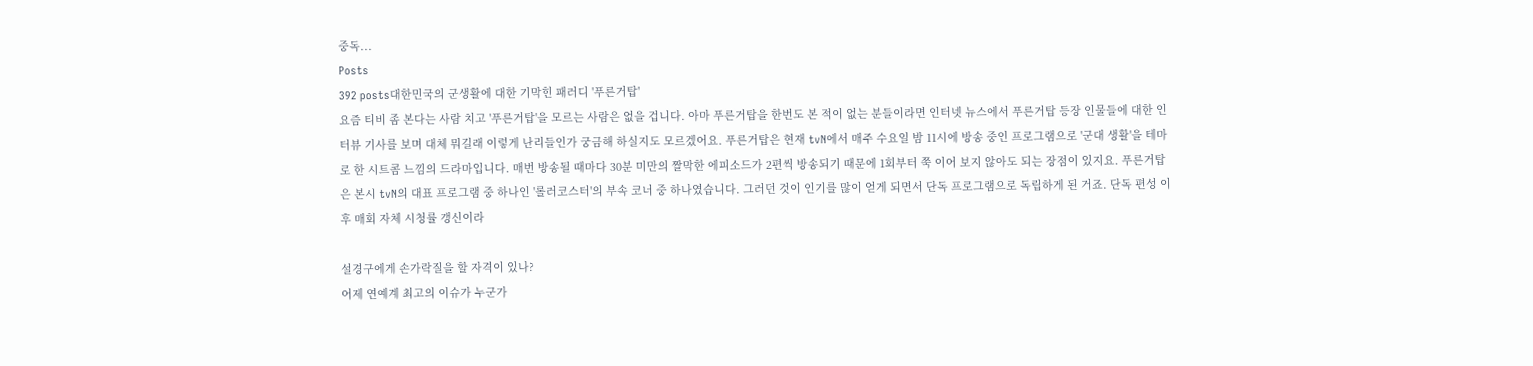중독...
Posts
392 posts대한민국의 군생활에 대한 기막힌 패러디 '푸른거탑'
요즘 티비 좀 본다는 사람 치고 '푸른거탑'을 모르는 사람은 없을 겁니다. 아마 푸른거탑을 한번도 본 적이 없는 분들이라면 인터넷 뉴스에서 푸른거탑 등장 인물들에 대한 인터뷰 기사를 보며 대체 뭐길래 이렇게 난리들인가 궁금해 하실지도 모르겠어요. 푸른거탑은 현재 tvN에서 매주 수요일 밤 11시에 방송 중인 프로그램으로 '군대 생활'을 테마로 한 시트콤 느낌의 드라마입니다. 매번 방송될 때마다 30분 미만의 짤막한 에피소드가 2편씩 방송되기 때문에 1회부터 쭉 이어 보지 않아도 되는 장점이 있지요. 푸른거탑은 본시 tvN의 대표 프로그램 중 하나인 '롤러코스터'의 부속 코너 중 하나였습니다. 그러던 것이 인기를 많이 얻게 되면서 단독 프로그램으로 독립하게 된 거죠. 단독 편성 이후 매회 자체 시청률 갱신이라

설경구에게 손가락질을 할 자격이 있나?
어제 연예계 최고의 이슈가 누군가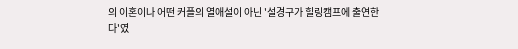의 이혼이나 어떤 커플의 열애설이 아닌 '설경구가 힐링캠프에 출연한다'였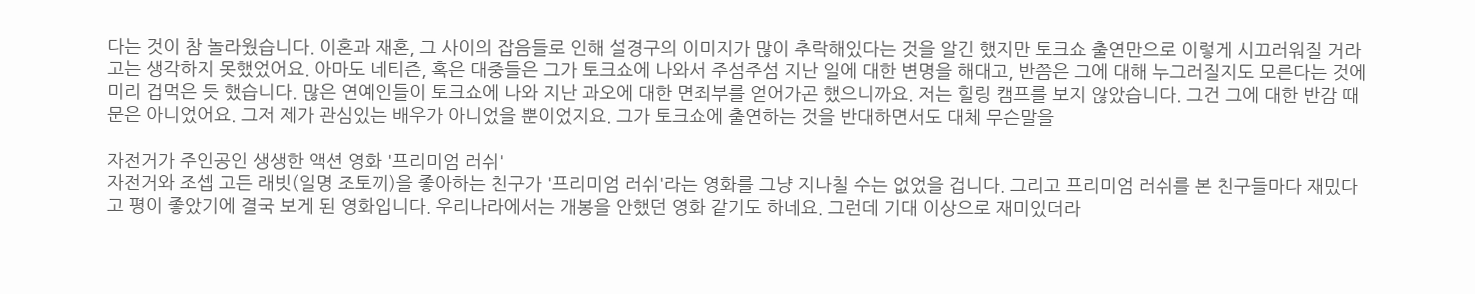다는 것이 참 놀라웠습니다. 이혼과 재혼, 그 사이의 잡음들로 인해 설경구의 이미지가 많이 추락해있다는 것을 알긴 했지만 토크쇼 출연만으로 이렇게 시끄러워질 거라고는 생각하지 못했었어요. 아마도 네티즌, 혹은 대중들은 그가 토크쇼에 나와서 주섬주섬 지난 일에 대한 변명을 해대고, 반쯤은 그에 대해 누그러질지도 모른다는 것에 미리 겁먹은 듯 했습니다. 많은 연예인들이 토크쇼에 나와 지난 과오에 대한 면죄부를 얻어가곤 했으니까요. 저는 힐링 캠프를 보지 않았습니다. 그건 그에 대한 반감 때문은 아니었어요. 그저 제가 관심있는 배우가 아니었을 뿐이었지요. 그가 토크쇼에 출연하는 것을 반대하면서도 대체 무슨말을

자전거가 주인공인 생생한 액션 영화 '프리미엄 러쉬'
자전거와 조셉 고든 래빗(일명 조토끼)을 좋아하는 친구가 '프리미엄 러쉬'라는 영화를 그냥 지나칠 수는 없었을 겁니다. 그리고 프리미엄 러쉬를 본 친구들마다 재밌다고 평이 좋았기에 결국 보게 된 영화입니다. 우리나라에서는 개봉을 안했던 영화 같기도 하네요. 그런데 기대 이상으로 재미있더라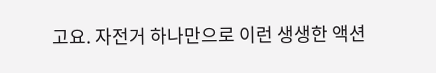고요. 자전거 하나만으로 이런 생생한 액션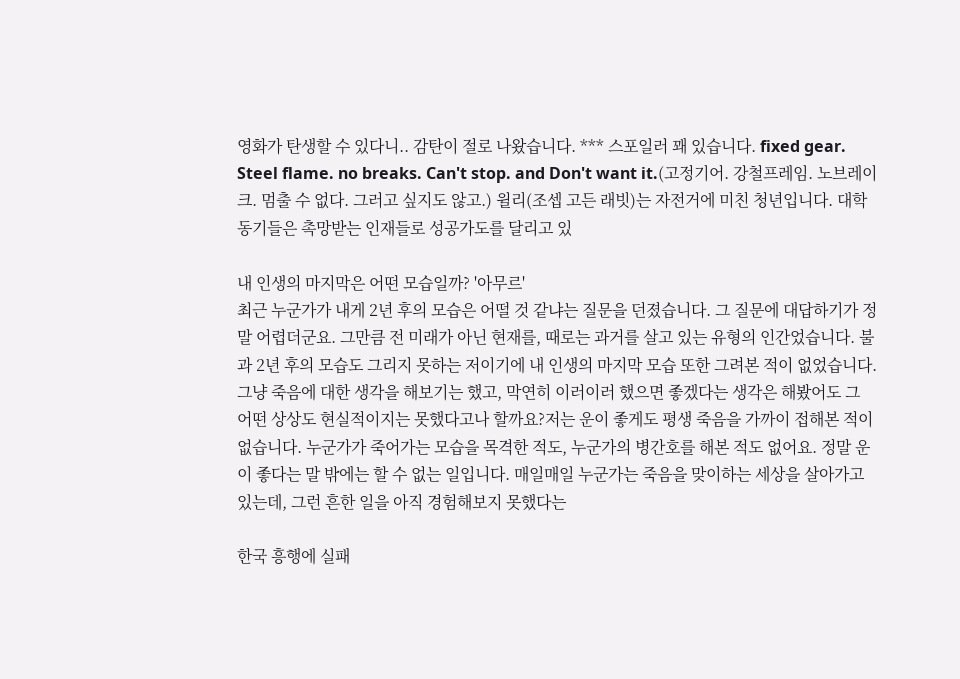영화가 탄생할 수 있다니.. 감탄이 절로 나왔습니다. *** 스포일러 꽤 있습니다. fixed gear. Steel flame. no breaks. Can't stop. and Don't want it.(고정기어. 강철프레임. 노브레이크. 멈출 수 없다. 그러고 싶지도 않고.) 윌리(조셉 고든 래빗)는 자전거에 미친 청년입니다. 대학 동기들은 촉망받는 인재들로 성공가도를 달리고 있

내 인생의 마지막은 어떤 모습일까? '아무르'
최근 누군가가 내게 2년 후의 모습은 어떨 것 같냐는 질문을 던졌습니다. 그 질문에 대답하기가 정말 어렵더군요. 그만큼 전 미래가 아닌 현재를, 때로는 과거를 살고 있는 유형의 인간었습니다. 불과 2년 후의 모습도 그리지 못하는 저이기에 내 인생의 마지막 모습 또한 그려본 적이 없었습니다. 그냥 죽음에 대한 생각을 해보기는 했고, 막연히 이러이러 했으면 좋겠다는 생각은 해봤어도 그 어떤 상상도 현실적이지는 못했다고나 할까요?저는 운이 좋게도 평생 죽음을 가까이 접해본 적이 없습니다. 누군가가 죽어가는 모습을 목격한 적도, 누군가의 병간호를 해본 적도 없어요. 정말 운이 좋다는 말 밖에는 할 수 없는 일입니다. 매일매일 누군가는 죽음을 맞이하는 세상을 살아가고 있는데, 그런 흔한 일을 아직 경험해보지 못했다는

한국 흥행에 실패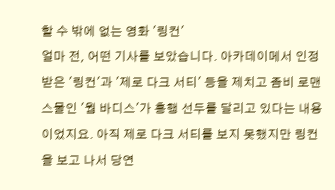할 수 밖에 없는 영화 '링컨'
얼마 전, 어떤 기사를 보았습니다. 아카데이메서 인정받은 '링컨'과 '제로 다크 서티' 등을 제치고 좀비 로맨스물인 '웜 바디스'가 흥행 선두를 달리고 있다는 내용이었지요. 아직 제로 다크 서티를 보지 못했지만 링컨을 보고 나서 당연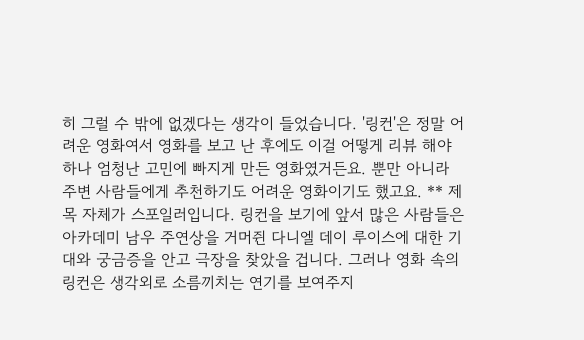히 그럴 수 밖에 없겠다는 생각이 들었습니다. '링컨'은 정말 어려운 영화여서 영화를 보고 난 후에도 이걸 어떻게 리뷰 해야하나 엄청난 고민에 빠지게 만든 영화였거든요. 뿐만 아니라 주변 사람들에게 추천하기도 어려운 영화이기도 했고요. ** 제목 자체가 스포일러입니다. 링컨을 보기에 앞서 많은 사람들은 아카데미 남우 주연상을 거머쥔 다니엘 데이 루이스에 대한 기대와 궁금증을 안고 극장을 찾았을 겁니다. 그러나 영화 속의 링컨은 생각외로 소름끼치는 연기를 보여주지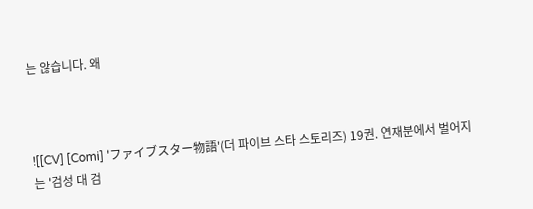는 않습니다. 왜



![[CV] [Comi] 'ファイブスター物語'(더 파이브 스타 스토리즈) 19권. 연재분에서 벌어지는 '검성 대 검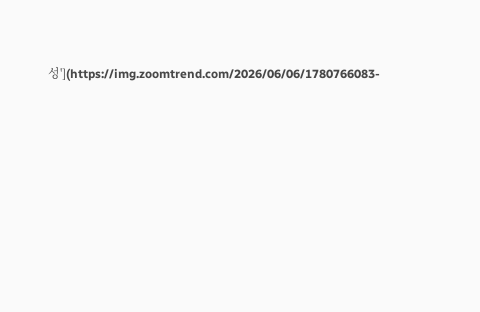성'](https://img.zoomtrend.com/2026/06/06/1780766083-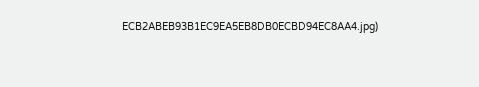ECB2ABEB93B1EC9EA5EB8DB0ECBD94EC8AA4.jpg)